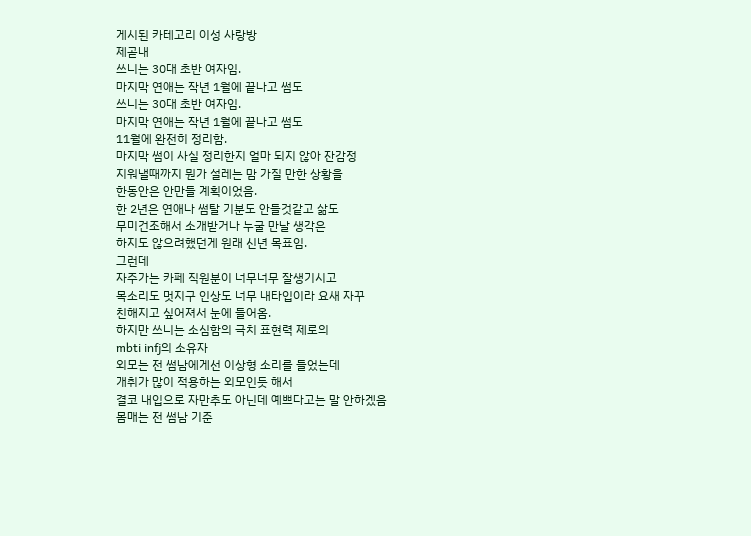게시된 카테고리 이성 사랑방
제곧내
쓰니는 30대 초반 여자임.
마지막 연애는 작년 1월에 끝나고 썸도
쓰니는 30대 초반 여자임.
마지막 연애는 작년 1월에 끝나고 썸도
11월에 완전히 정리함.
마지막 썸이 사실 정리한지 얼마 되지 않아 잔감정
지워낼때까지 뭔가 설레는 맘 가질 만한 상황을
한동안은 안만들 계획이었음.
한 2년은 연애나 썸탈 기분도 안들것같고 삶도
무미건조해서 소개받거나 누굴 만날 생각은
하지도 않으려했던게 원래 신년 목표임.
그런데
자주가는 카페 직원분이 너무너무 잘생기시고
목소리도 멋지구 인상도 너무 내타입이라 요새 자꾸
친해지고 싶어져서 눈에 들어옴.
하지만 쓰니는 소심함의 극치 표현력 제로의
mbti infj의 소유자
외모는 전 썸남에게선 이상형 소리를 들었는데
개취가 많이 적용하는 외모인듯 해서
결코 내입으로 자만추도 아닌데 예쁘다고는 말 안하겠음
몸매는 전 썸남 기준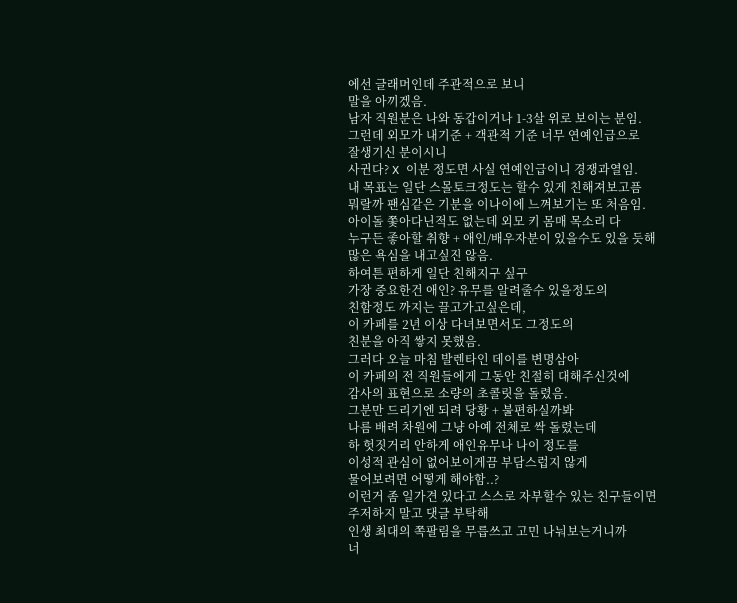에선 글래머인데 주관적으로 보니
말을 아끼겠음.
남자 직원분은 나와 동갑이거나 1-3살 위로 보이는 분임.
그런데 외모가 내기준 + 객관적 기준 너무 연예인급으로
잘생기신 분이시니
사귄다? X 이분 정도면 사실 연예인급이니 경쟁과열임.
내 목표는 일단 스몰토크정도는 할수 있게 친해져보고픔
뭐랄까 팬심같은 기분을 이나이에 느껴보기는 또 처음임.
아이돌 쫓아다닌적도 없는데 외모 키 몸매 목소리 다
누구든 좋아할 취향 + 애인/배우자분이 있을수도 있을 듯해
많은 욕심을 내고싶진 않음.
하여튼 편하게 일단 친해지구 싶구
가장 중요한건 애인? 유무를 알려줄수 있을정도의
친함정도 까지는 끌고가고싶은데,
이 카페를 2년 이상 다녀보면서도 그정도의
친분을 아직 쌓지 못했음.
그러다 오늘 마침 발렌타인 데이를 변명삼아
이 카페의 전 직원들에게 그동안 친절히 대해주신것에
감사의 표현으로 소량의 초콜릿을 돌렸음.
그분만 드리기엔 되려 당황 + 불편하실까봐
나름 배려 차원에 그냥 아예 전체로 싹 돌렸는데
하 헛짓거리 안하게 애인유무나 나이 정도를
이성적 관심이 없어보이게끔 부담스럽지 않게
물어보려면 어떻게 해야함..?
이런거 좀 일가견 있다고 스스로 자부할수 있는 친구들이면
주저하지 말고 댓글 부탁해
인생 최대의 쪽팔림을 무릅쓰고 고민 나눠보는거니까
너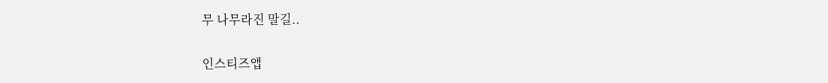무 나무라진 말길..

인스티즈앱